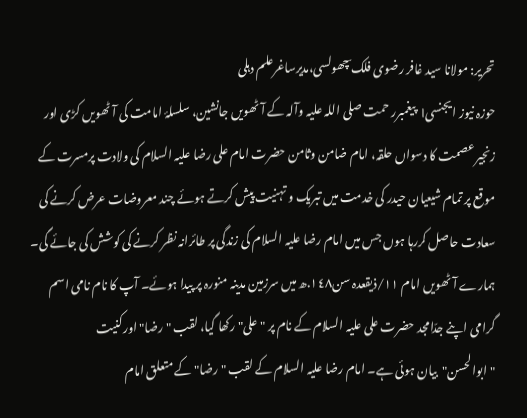تحریر: مولانا سید غافر رضوی فلک ؔچھولسی،مدیرساغرعلم دہلی
حوزہ نیوز ایجنسی। پیغمبرر حمت صلی اللہ علیہ وآلہ کے آٹھویں جانشین، سلسلۂ امامت کی آٹھویں کڑی اور زنجیر عصمت کا دسواں حلقہ، امام ضامن وثامن حضرت امام علی رضا علیہ السلام کی ولادت پرمسرت کے موقع پر تمام شیعیان حیدر کی خدمت میں تبریک و تہنیت پیش کرتے ہوئے چند معروضات عرض کرنے کی سعادت حاصل کررہا ہوں جس میں امام رضا علیہ السلام کی زندگی پر طائرانہ نظر کرنے کی کوشش کی جائے گی۔
ہمارے آٹھویں امام ١١/ذیقعدہ سن١٤٨.ھ میں سرزمین مدینہ منورہ پر پیدا ہوئے۔ آپ کا نام نامی اسم گرامی اپنے جدّامجد حضرت علی علیہ السلام کے نام پر "علی" رکھا گیا، لقب "رضا"اور کنیت "ابوالحسن"بیان ہوئی ہے۔ امام رضا علیہ السلام کے لقب "رضا" کے متعلق امام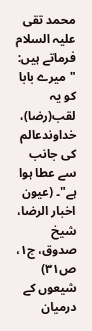محمد تقی علیہ السلام فرماتے ہیں: "میرے بابا کو یہ لقب(رضا)، خداوندعالم کی جانب سے عطا ہوا ہے"۔ (عیون اخبار الرضا، شیخ صدوق، ج١، ص٣١)
شیعوں کے درمیان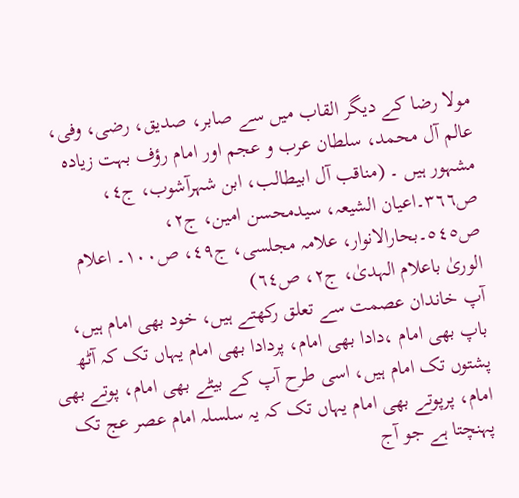مولا رضا کے دیگر القاب میں سے صابر، صدیق، رضی، وفی، عالم آل محمد، سلطان عرب و عجم اور امام رؤف بہت زیادہ مشہور ہیں ۔ (مناقب آل ابیطالب، ابن شہرآشوب، ج٤، ص٣٦٦۔اعیان الشیعہ، سیدمحسن امین، ج٢، ص٥٤٥۔بحارالانوار، علامہ مجلسی، ج٤٩، ص١٠٠۔ اعلام الوریٰ باعلام الہدیٰ، ج٢، ص٦٤)
آپ خاندان عصمت سے تعلق رکھتے ہیں، خود بھی امام ہیں، باپ بھی امام ،دادا بھی امام، پردادا بھی امام یہاں تک کہ آٹھ پشتوں تک امام ہیں، اسی طرح آپ کے بیٹے بھی امام، پوتے بھی امام، پرپوتے بھی امام یہاں تک کہ یہ سلسلہ امام عصر عج تک پہنچتا ہے جو آج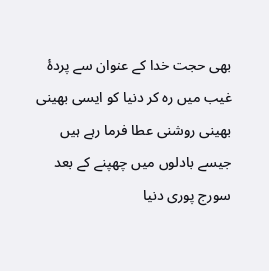بھی حجت خدا کے عنوان سے پردۂ غیب میں رہ کر دنیا کو ایسی بھینی بھینی روشنی عطا فرما رہے ہیں جیسے بادلوں میں چھپنے کے بعد سورج پوری دنیا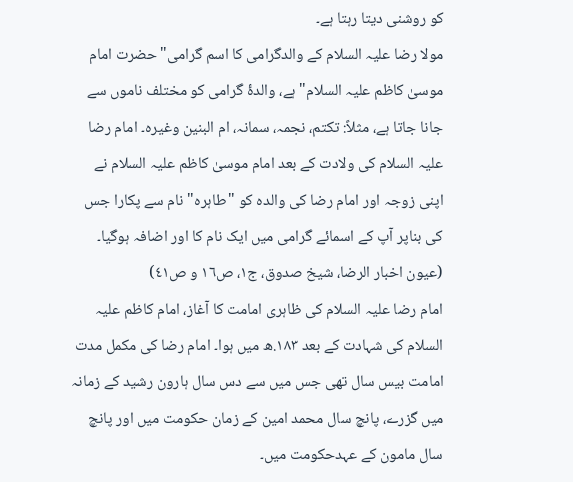کو روشنی دیتا رہتا ہے۔
مولا رضا علیہ السلام کے والدگرامی کا اسم گرامی"حضرت امام موسیٰ کاظم علیہ السلام" ہے، والدۂ گرامی کو مختلف ناموں سے جانا جاتا ہے، مثلاً: تکتم، نجمہ، سمانہ، ام البنین وغیرہ۔ امام رضا علیہ السلام کی ولادت کے بعد امام موسیٰ کاظم علیہ السلام نے اپنی زوجہ اور امام رضا کی والدہ کو "طاہرہ" نام سے پکارا جس کی بناپر آپ کے اسمائے گرامی میں ایک نام کا اور اضافہ ہوگیا۔ (عیون اخبار الرضا، شیخ صدوق، ج١، ص١٦ و ص٤١)
امام رضا علیہ السلام کی ظاہری امامت کا آغاز، امام کاظم علیہ السلام کی شہادت کے بعد ١٨٣.ھ میں ہوا۔ امام رضا کی مکمل مدت امامت بیس سال تھی جس میں سے دس سال ہارون رشید کے زمانہ میں گزرے، پانچ سال محمد امین کے زمان حکومت میں اور پانچ سال مامون کے عہدحکومت میں۔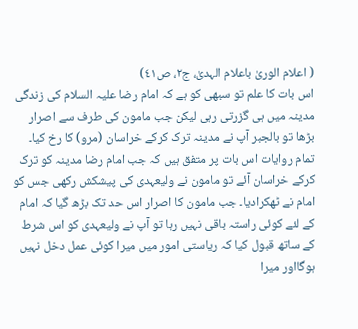( اعلام الوریٰ باعلام الہدیٰ، ج٢، ص٤١)
اس بات کا علم تو سبھی کو ہے کہ امام رضا علیہ السلام کی زندگی مدینہ میں ہی گزرتی رہی لیکن جب مامون کی طرف سے اصرار بڑھا تو بالجبر آپ نے مدینہ ترک کرکے خراسان (مرو) کا رخ کیا۔ تمام روایات اس بات پر متفق ہیں کہ جب امام رضا مدینہ کو ترک کرکے خراسان آئے تو مامون نے ولیعہدی کی پیشکش رکھی جس کو امام نے ٹھکرادیا۔ جب مامون کا اصرار اس حد تک بڑھ گیا کہ امام کے لئے کوئی راستہ باقی نہیں رہا تو آپ نے ولیعہدی کو اس شرط کے ساتھ قبول کیا کہ ریاستی امور میں میرا کوئی عمل دخل نہیں ہوگااور میرا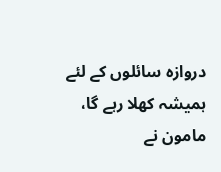دروازہ سائلوں کے لئے ہمیشہ کھلا رہے گا، مامون نے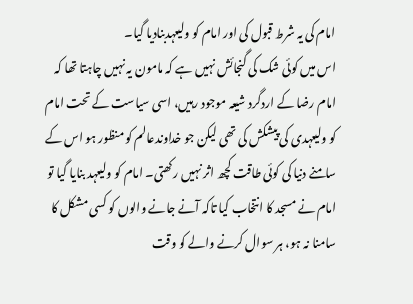امام کی یہ شرط قبول کی اور امام کو ولیعہدبنادیا گیا۔
اس میں کوئی شک کی گنجائش نہیں ہے کہ مامون یہ نہیں چاہتا تھا کہ امام رضا کے اردگرد شیعہ موجود رہیں، اسی سیاست کے تحت امام کو ولیعہدی کی پیشکش کی تھی لیکن جو خداوندعالم کو منظور ہو اس کے سامنے دنیا کی کوئی طاقت کچھ اثر نہیں رکھتی۔ امام کو ولیعہد بنایا گیا تو امام نے مسجد کا انتخاب کیا تاکہ آنے جانے والوں کو کسی مشکل کا سامنا نہ ہو، ہر سوال کرنے والے کو وقت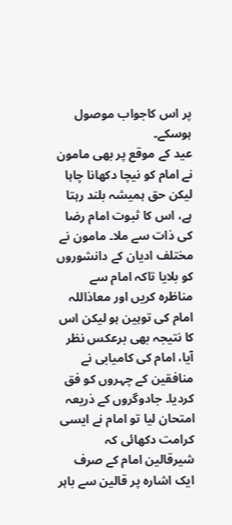پر اس کاجواب موصول ہوسکے۔
عید کے موقع پر بھی مامون نے امام کو نیچا دکھانا چاہا لیکن حق ہمیشہ بلند رہتا ہے، اس کا ثبوت امام رضا کی ذات سے ملا۔ مامون نے مختلف ادیان کے دانشوروں کو بلایا تاکہ امام سے مناظرہ کریں اور معاذاللہ امام کی توہین ہو لیکن اس کا نتیجہ بھی برعکس نظر آیا، امام کی کامیابی نے منافقین کے چہروں کو فق کردیا۔ جادوگروں کے ذریعہ امتحان لیا تو امام نے ایسی کرامت دکھائی کہ شیرقالین امام کے صرف ایک اشارہ پر قالین سے باہر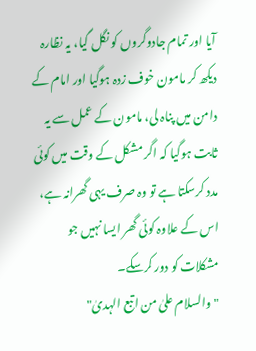آیا اور تمام جادوگروں کو نگل گیا، یہ نظارہ دیکھ کر مامون خوف زدہ ہوگیا اور امام کے دامن میں پناہ لی، مامون کے عمل سے یہ ثابت ہوگیا کہ اگر مشکل کے وقت میں کوئی مدد کرسکتا ہے تو وہ صرف یہی گھرانہ ہے، اس کے علاوہ کوئی گھر ایسا نہیں جو مشکلات کو دور کرسکے۔
"والسلام علیٰ من اتبع الہدیٰ"